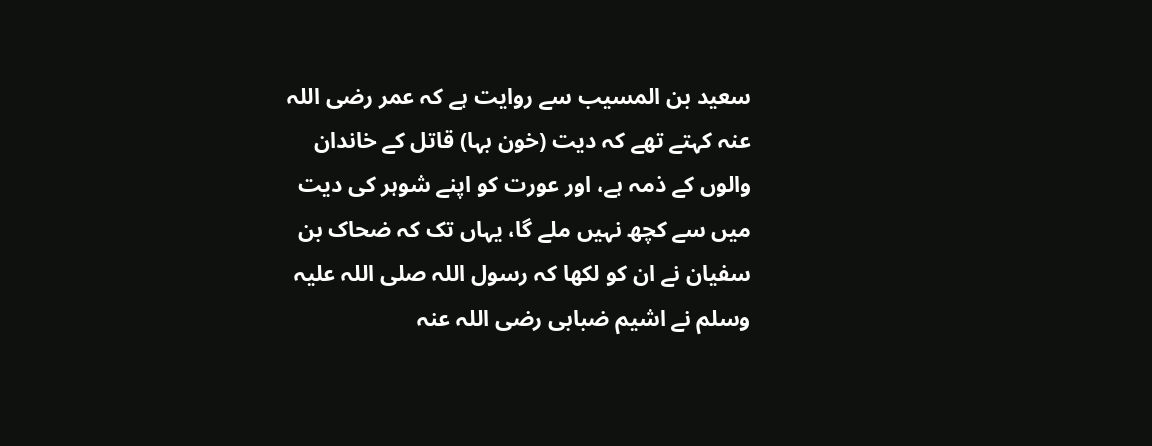سعید بن المسیب سے روایت ہے کہ عمر رضی اللہ عنہ کہتے تھے کہ دیت (خون بہا) قاتل کے خاندان والوں کے ذمہ ہے، اور عورت کو اپنے شوہر کی دیت میں سے کچھ نہیں ملے گا، یہاں تک کہ ضحاک بن سفیان نے ان کو لکھا کہ رسول اللہ صلی اللہ علیہ وسلم نے اشیم ضبابی رضی اللہ عنہ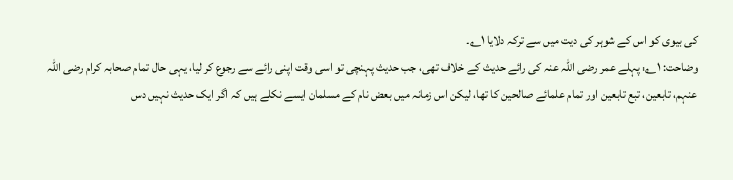کی بیوی کو اس کے شوہر کی دیت میں سے ترکہ دلایا ۱؎۔
وضاحت: ۱؎: پہلے عمر رضی اللہ عنہ کی رائے حدیث کے خلاف تھی، جب حدیث پہنچی تو اسی وقت اپنی رائے سے رجوع کر لیا، یہی حال تمام صحابہ کرام رضی اللہ عنہم، تابعین، تبع تابعین اور تمام علمائے صالحین کا تھا، لیکن اس زمانہ میں بعض نام کے مسلمان ایسے نکلے ہیں کہ اگر ایک حدیث نہیں دس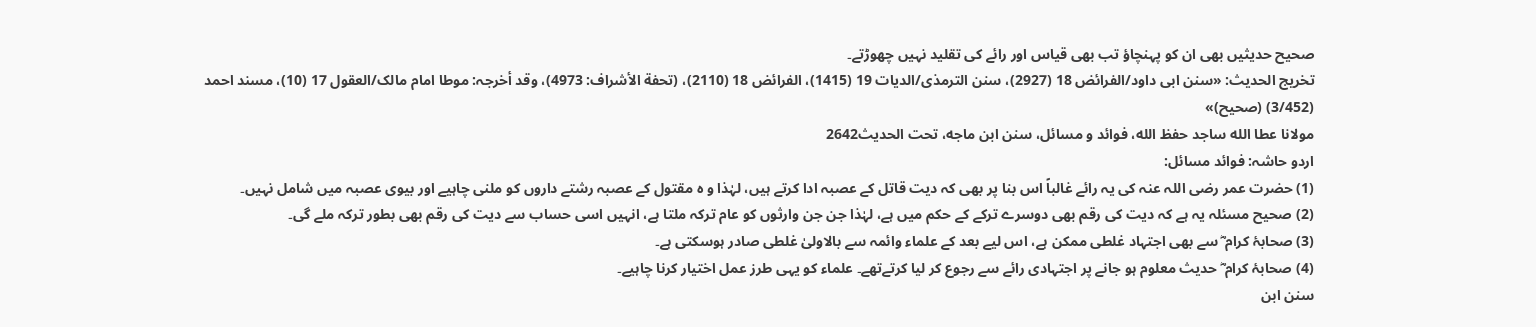صحیح حدیثیں بھی ان کو پہنچاؤ تب بھی قیاس اور رائے کی تقلید نہیں چھوڑتے۔
تخریج الحدیث: «سنن ابی داود/الفرائض 18 (2927)، سنن الترمذی/الدیات 19 (1415)، الفرائض 18 (2110)، (تحفة الأشراف: 4973)، وقد أخرجہ: موطا امام مالک/العقول 17 (10)، مسند احمد (3/452) (صحیح)»
مولانا عطا الله ساجد حفظ الله، فوائد و مسائل، سنن ابن ماجه، تحت الحديث2642
اردو حاشہ: فوائد مسائل:
(1) حضرت عمر رضی اللہ عنہ کی یہ رائے غالباً اس بنا پر بھی کہ دیت قاتل کے عصبہ ادا کرتے ہیں، لہٰذا و ہ مقتول کے عصبہ رشتے داروں کو ملنی چاہیے اور بیوی عصبہ میں شامل نہیں۔
(2) صحیح مسئلہ یہ ہے کہ دیت کی رقم بھی دوسرے ترکے کے حکم میں ہے، لہٰذا جن جن وارثوں کو عام ترکہ ملتا ہے، انہیں اسی حساب سے دیت کی رقم بھی بطور ترکہ ملے گی۔
(3) صحابۂ کرام ؓ سے بھی اجتہاد غلطی ممکن ہے، اس لیے بعد کے علماء وائمہ سے بالاولیٰ غلطی صادر ہوسکتی ہے۔
(4) صحابۂ کرام ؓ حدیث معلوم ہو جانے پر اجتہادی رائے سے رجوع کر لیا کرتےتھے۔ علماء کو یہی طرز عمل اختیار کرنا چاہیے۔
سنن ابن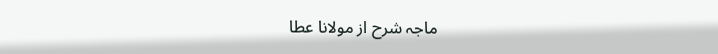ماجہ شرح از مولانا عطا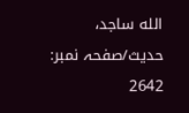الله ساجد، حدیث/صفحہ نمبر: 2642